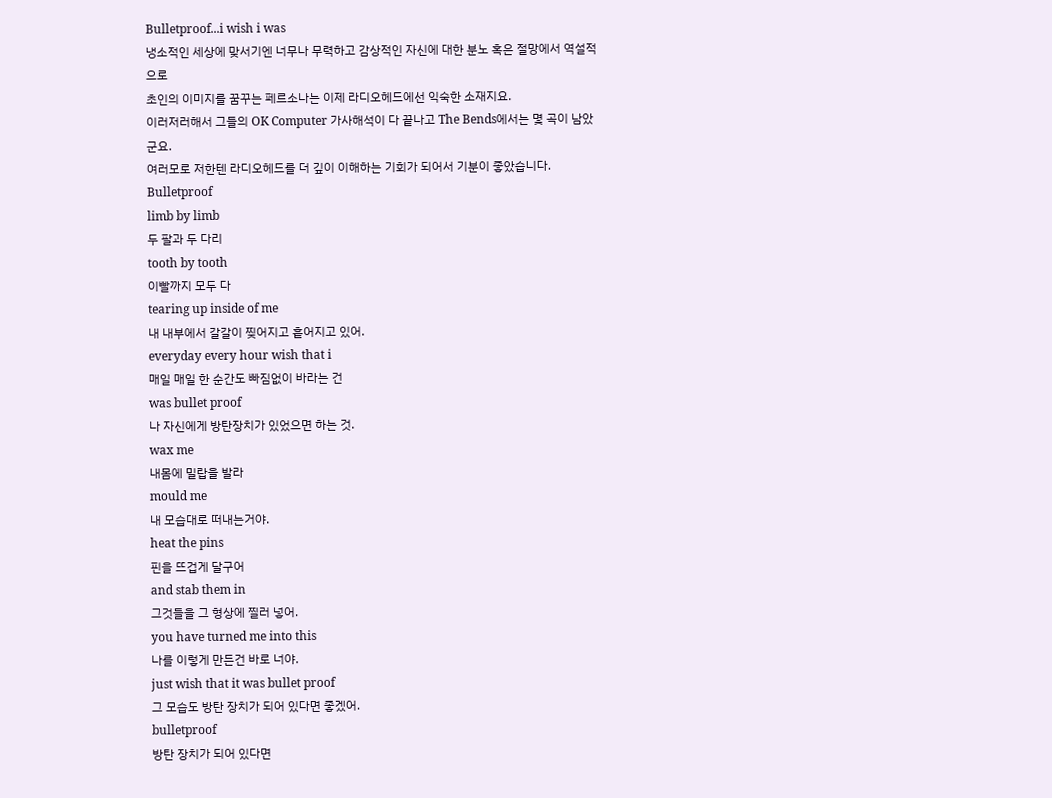Bulletproof...i wish i was
냉소적인 세상에 맞서기엔 너무나 무력하고 감상적인 자신에 대한 분노 혹은 절망에서 역설적으로
초인의 이미지를 꿈꾸는 페르소나는 이제 라디오헤드에선 익숙한 소재지요.
이러저러해서 그들의 OK Computer 가사해석이 다 끝나고 The Bends에서는 몇 곡이 남았군요.
여러모로 저한텐 라디오헤드를 더 깊이 이해하는 기회가 되어서 기분이 좋았습니다.
Bulletproof
limb by limb
두 팔과 두 다리
tooth by tooth
이빨까지 모두 다
tearing up inside of me
내 내부에서 갈갈이 찢어지고 흩어지고 있어.
everyday every hour wish that i
매일 매일 한 순간도 빠짐없이 바라는 건
was bullet proof
나 자신에게 방탄장치가 있었으면 하는 것.
wax me
내몸에 밀랍을 발라
mould me
내 모습대로 떠내는거야.
heat the pins
핀을 뜨겁게 달구어
and stab them in
그것들을 그 형상에 찔러 넣어.
you have turned me into this
나를 이렇게 만든건 바로 너야.
just wish that it was bullet proof
그 모습도 방탄 장치가 되어 있다면 좋겠어.
bulletproof
방탄 장치가 되어 있다면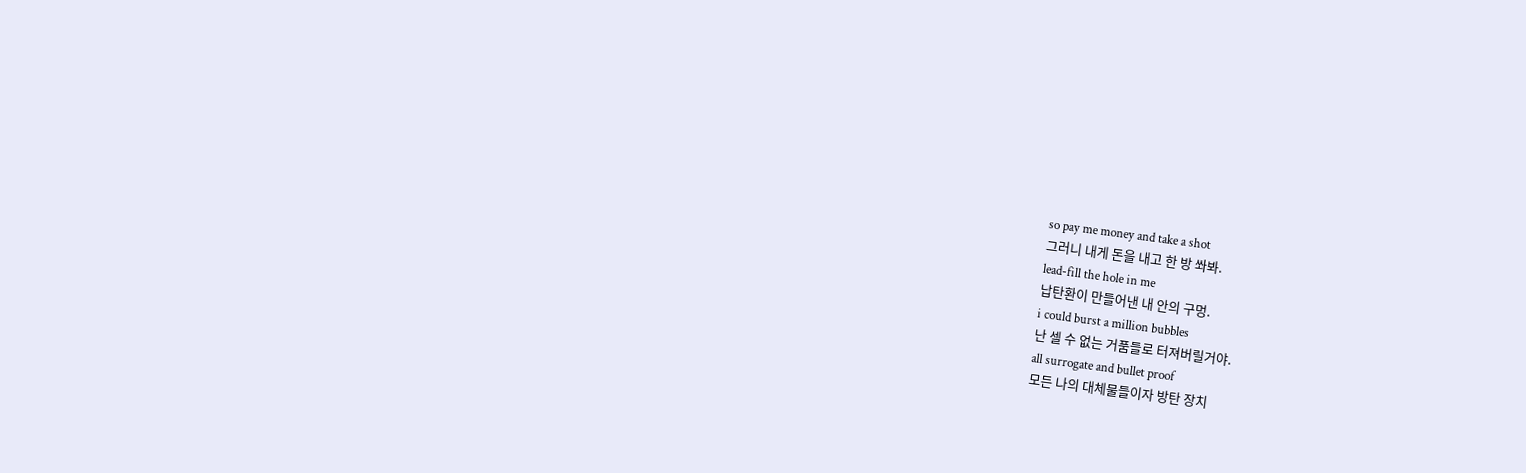so pay me money and take a shot
그러니 내게 돈을 내고 한 방 쏴봐.
lead-fill the hole in me
납탄환이 만들어낸 내 안의 구멍.
i could burst a million bubbles
난 셀 수 없는 거품들로 터져버릴거야.
all surrogate and bullet proof
모든 나의 대체물들이자 방탄 장치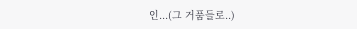인...(그 거품들로..)